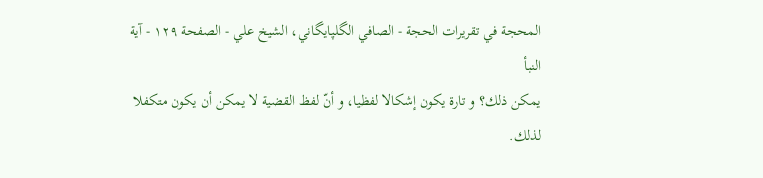المحجة في تقريرات الحجة - الصافي الگلپايگاني، الشيخ علي - الصفحة ١٢٩ - آية النبأ
يمكن ذلك؟ و تارة يكون إشكالا لفظيا، و أنّ لفظ القضية لا يمكن أن يكون متكفلا لذلك.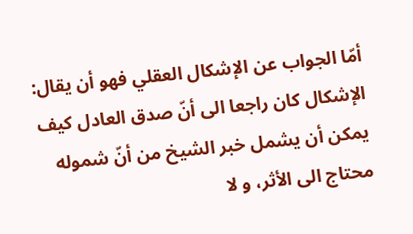أمّا الجواب عن الإشكال العقلي فهو أن يقال: الإشكال كان راجعا الى أنّ صدق العادل كيف يمكن أن يشمل خبر الشيخ من أنّ شموله محتاج الى الأثر، و لا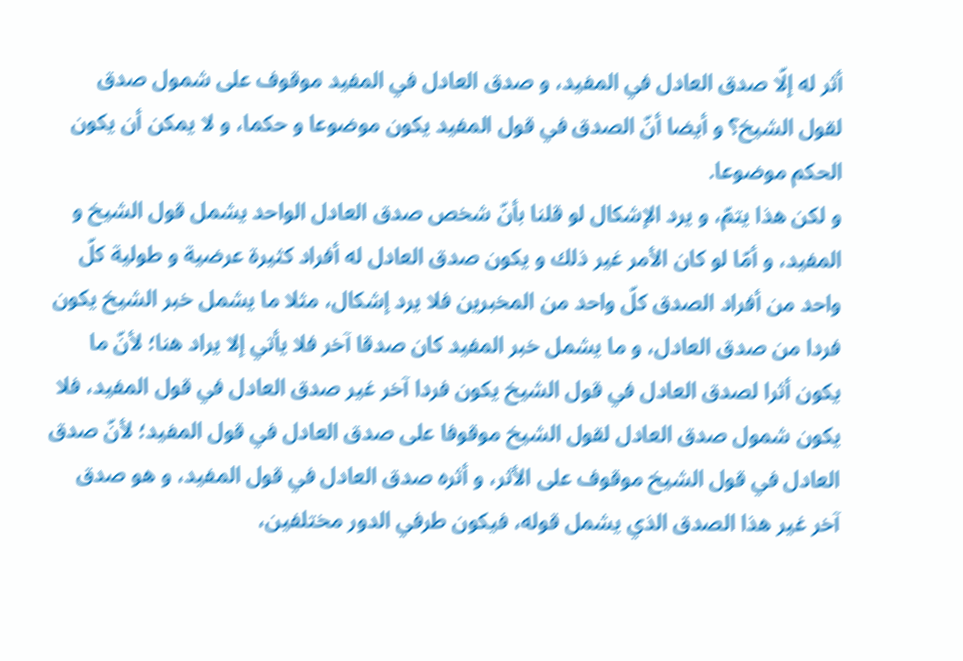أثر له إلّا صدق العادل في المفيد، و صدق العادل في المفيد موقوف على شمول صدق لقول الشيخ؟ و أيضا أنّ الصدق في قول المفيد يكون موضوعا و حكما، و لا يمكن أن يكون الحكم موضوعا.
و لكن هذا يتمّ، و يرد الإشكال لو قلنا بأنّ شخص صدق العادل الواحد يشمل قول الشيخ و المفيد، و أمّا لو كان الأمر غير ذلك و يكون صدق العادل له أفراد كثيرة عرضية و طولية كلّ واحد من أفراد الصدق كلّ واحد من المخبرين فلا يرد إشكال، مثلا ما يشمل خبر الشيخ يكون فردا من صدق العادل، و ما يشمل خبر المفيد كان صدقا آخر فلا يأتي إلا يراد هنا؛ لأنّ ما يكون أثرا لصدق العادل في قول الشيخ يكون فردا آخر غير صدق العادل في قول المفيد، فلا يكون شمول صدق العادل لقول الشيخ موقوفا على صدق العادل في قول المفيد؛ لأنّ صدق العادل في قول الشيخ موقوف على الأثر، و أثره صدق العادل في قول المفيد، و هو صدق آخر غير هذا الصدق الذي يشمل قوله، فيكون طرفي الدور مختلفين،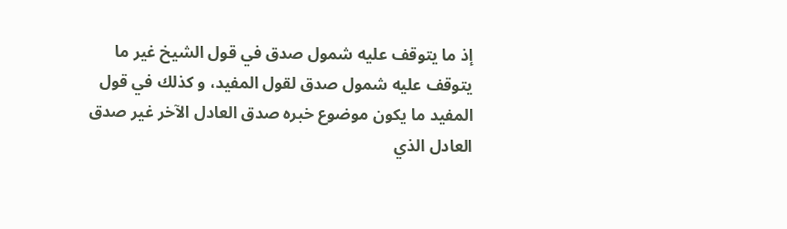إذ ما يتوقف عليه شمول صدق في قول الشيخ غير ما يتوقف عليه شمول صدق لقول المفيد، و كذلك في قول المفيد ما يكون موضوع خبره صدق العادل الآخر غير صدق العادل الذي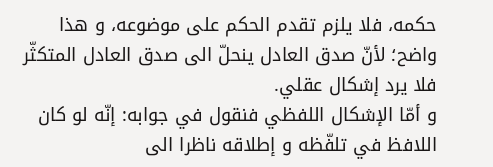حكمه، فلا يلزم تقدم الحكم على موضوعه، و هذا واضح؛ لأنّ صدق العادل ينحلّ الى صدق العادل المتكثّر فلا يرد إشكال عقلي.
و أمّا الإشكال اللفظي فنقول في جوابه: إنّه لو كان اللافظ في تلفّظه و إطلاقه ناظرا الى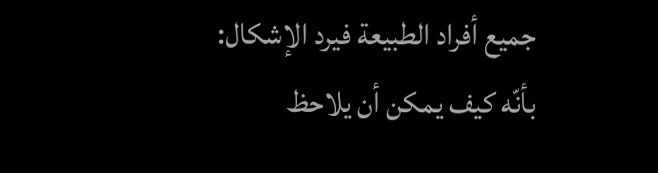جميع أفراد الطبيعة فيرد الإشكال: بأنّه كيف يمكن أن يلاحظ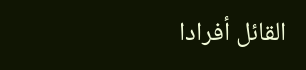القائل أفرادا